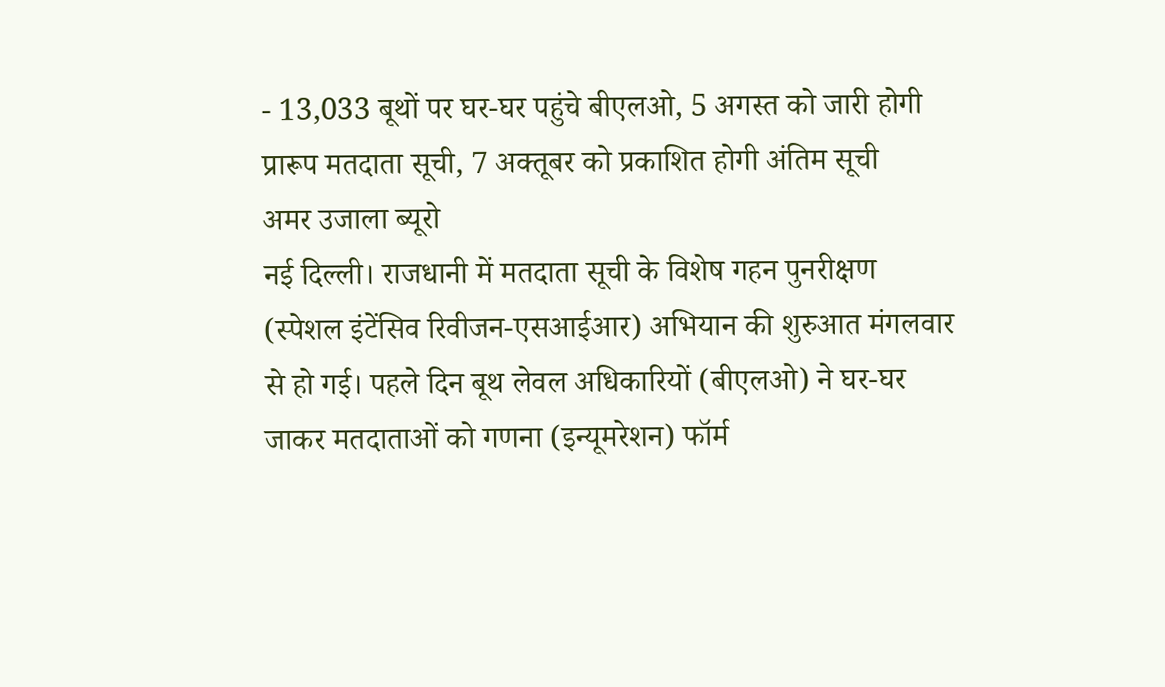- 13,033 बूथों पर घर-घर पहुंचे बीएलओ, 5 अगस्त को जारी होगी प्रारूप मतदाता सूची, 7 अक्तूबर को प्रकाशित होगी अंतिम सूची
अमर उजाला ब्यूरो
नई दिल्ली। राजधानी में मतदाता सूची के विशेष गहन पुनरीक्षण (स्पेशल इंटेंसिव रिवीजन-एसआईआर) अभियान की शुरुआत मंगलवार से हो गई। पहले दिन बूथ लेवल अधिकारियों (बीएलओ) ने घर-घर जाकर मतदाताओं को गणना (इन्यूमरेशन) फॉर्म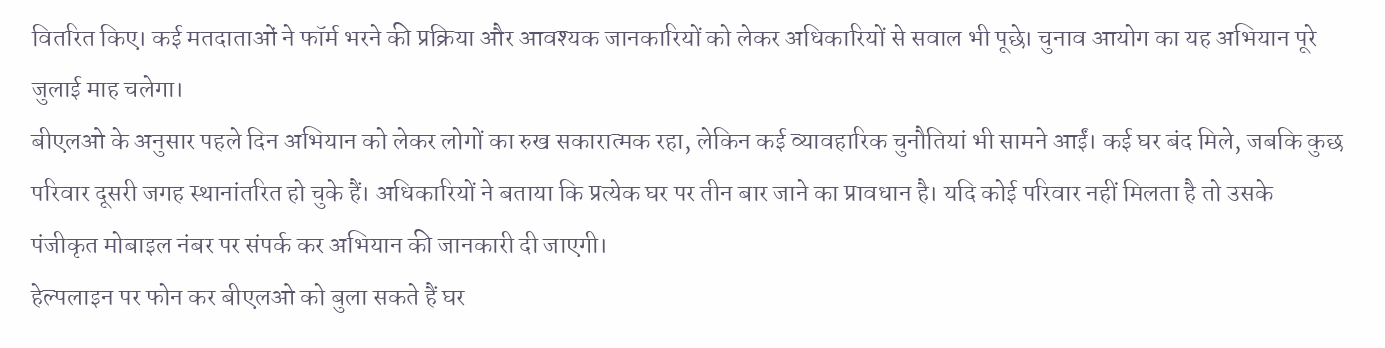वितरित किए। कई मतदाताओं ने फॉर्म भरने की प्रक्रिया और आवश्यक जानकारियों को लेकर अधिकारियों से सवाल भी पूछे। चुनाव आयोग का यह अभियान पूरे जुलाई माह चलेगा।
बीएलओ के अनुसार पहले दिन अभियान को लेकर लोगों का रुख सकारात्मक रहा, लेकिन कई व्यावहारिक चुनौतियां भी सामने आईं। कई घर बंद मिले, जबकि कुछ परिवार दूसरी जगह स्थानांतरित हो चुके हैं। अधिकारियों ने बताया कि प्रत्येक घर पर तीन बार जाने का प्रावधान है। यदि कोई परिवार नहीं मिलता है तो उसके पंजीकृत मोबाइल नंबर पर संपर्क कर अभियान की जानकारी दी जाएगी।
हेल्पलाइन पर फोन कर बीएलओ को बुला सकते हैं घर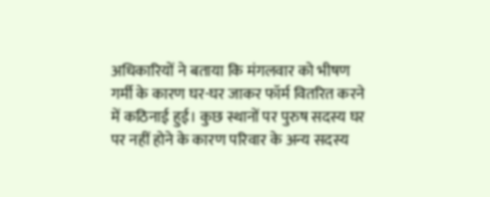अधिकारियों ने बताया कि मंगलवार को भीषण गर्मी के कारण घर-घर जाकर फॉर्म वितरित करने में कठिनाई हुई। कुछ स्थानों पर पुरुष सदस्य घर पर नहीं होने के कारण परिवार के अन्य सदस्य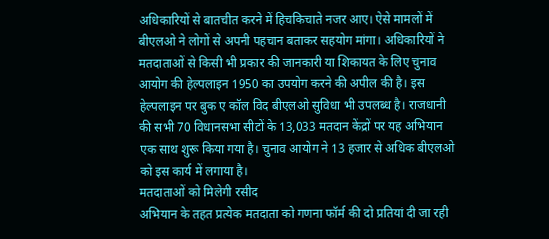अधिकारियों से बातचीत करने में हिचकिचाते नजर आए। ऐसे मामलों में बीएलओ ने लोगों से अपनी पहचान बताकर सहयोग मांगा। अधिकारियों ने मतदाताओं से किसी भी प्रकार की जानकारी या शिकायत के लिए चुनाव आयोग की हेल्पलाइन 1950 का उपयोग करने की अपील की है। इस हेल्पलाइन पर बुक ए कॉल विद बीएलओ सुविधा भी उपलब्ध है। राजधानी की सभी 70 विधानसभा सीटों के 13,033 मतदान केंद्रों पर यह अभियान एक साथ शुरू किया गया है। चुनाव आयोग ने 13 हजार से अधिक बीएलओ को इस कार्य में लगाया है।
मतदाताओं को मिलेगी रसीद
अभियान के तहत प्रत्येक मतदाता को गणना फॉर्म की दो प्रतियां दी जा रही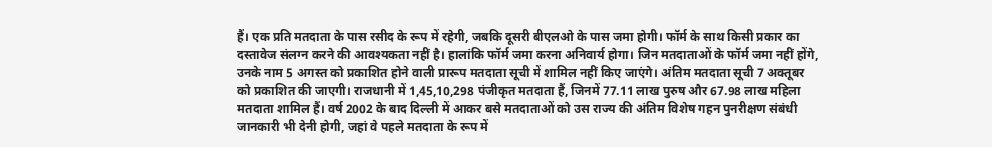हैं। एक प्रति मतदाता के पास रसीद के रूप में रहेगी, जबकि दूसरी बीएलओ के पास जमा होगी। फॉर्म के साथ किसी प्रकार का दस्तावेज संलग्न करने की आवश्यकता नहीं है। हालांकि फॉर्म जमा करना अनिवार्य होगा। जिन मतदाताओं के फॉर्म जमा नहीं होंगे, उनके नाम 5 अगस्त को प्रकाशित होने वाली प्रारूप मतदाता सूची में शामिल नहीं किए जाएंगे। अंतिम मतदाता सूची 7 अक्तूबर को प्रकाशित की जाएगी। राजधानी में 1,45,10,298 पंजीकृत मतदाता हैं, जिनमें 77.11 लाख पुरुष और 67.98 लाख महिला मतदाता शामिल हैं। वर्ष 2002 के बाद दिल्ली में आकर बसे मतदाताओं को उस राज्य की अंतिम विशेष गहन पुनरीक्षण संबंधी जानकारी भी देनी होगी, जहां वे पहले मतदाता के रूप में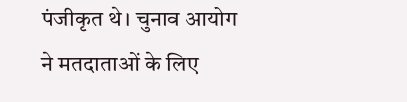पंजीकृत थे। चुनाव आयोग ने मतदाताओं के लिए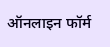ऑनलाइन फॉर्म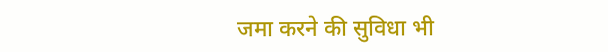जमा करने की सुविधा भी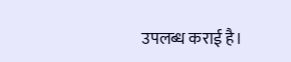उपलब्ध कराई है।